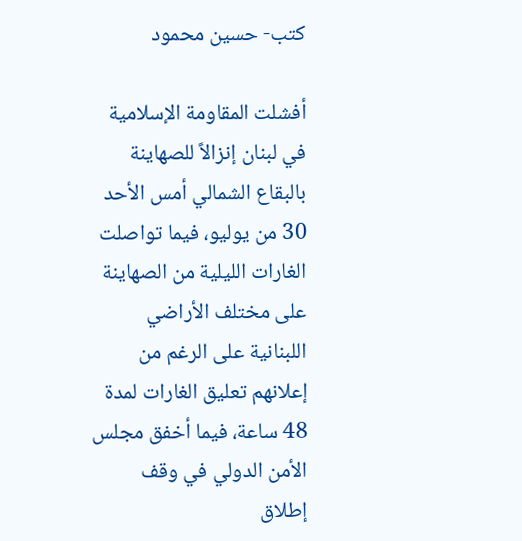كتب- حسين محمود

أفشلت المقاومة الإسلامية في لبنان إنزالاً للصهاينة بالبقاع الشمالي أمس الأحد 30 من يوليو، فيما تواصلت الغارات الليلية من الصهاينة على مختلف الأراضي اللبنانية على الرغم من إعلانهم تعليق الغارات لمدة 48 ساعة، فيما أخفق مجلس الأمن الدولي في وقف إطلاق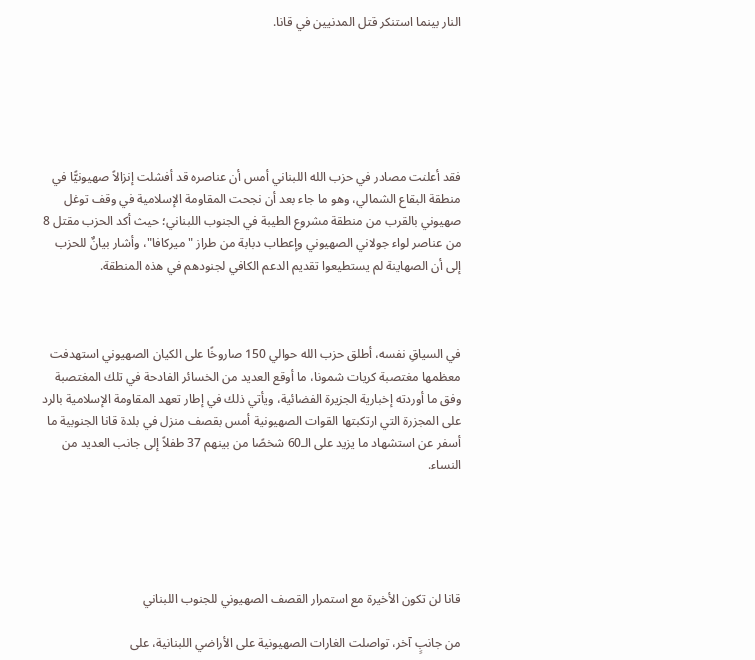النار بينما استنكر قتل المدنيين في قانا.






فقد أعلنت مصادر في حزب الله اللبناني أمس أن عناصره قد أفشلت إنزالاً صهيونيًّا في منطقة البقاع الشمالي، وهو ما جاء بعد أن نجحت المقاومة الإسلامية في وقف توغل صهيوني بالقرب من منطقة مشروع الطيبة في الجنوب اللبناني؛ حيث أكد الحزب مقتل 8 من عناصر لواء جولاني الصهيوني وإعطاب دبابة من طراز "ميركافا"، وأشار بيانٌ للحزب إلى أن الصهاينة لم يستطيعوا تقديم الدعم الكافي لجنودهم في هذه المنطقة.



في السياقِ نفسه، أطلق حزب الله حوالي 150 صاروخًا على الكيان الصهيوني استهدفت معظمها مغتصبة كريات شمونا، ما أوقع العديد من الخسائر الفادحة في تلك المغتصبة وفق ما أوردته إخبارية الجزيرة الفضائية، ويأتي ذلك في إطار تعهد المقاومة الإسلامية بالرد على المجزرة التي ارتكبتها القوات الصهيونية أمس بقصف منزل في بلدة قانا الجنوبية ما أسفر عن استشهاد ما يزيد على الـ60 شخصًا من بينهم 37 طفلاً إلى جانب العديد من النساء.





قانا لن تكون الأخيرة مع استمرار القصف الصهيوني للجنوب اللبناني

من جانبٍ آخر، تواصلت الغارات الصهيونية على الأراضي اللبنانية، على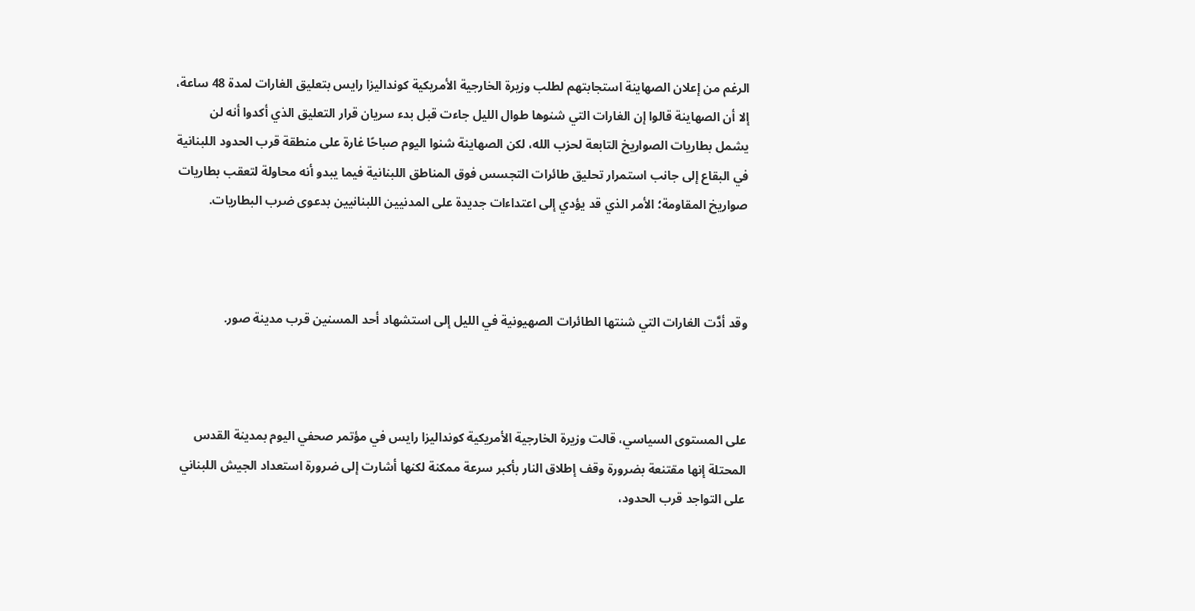الرغم من إعلان الصهاينة استجابتهم لطلب وزيرة الخارجية الأمريكية كونداليزا رايس بتعليق الغارات لمدة 48 ساعة، إلا أن الصهاينة قالوا إن الغارات التي شنوها طوال الليل جاءت قبل بدء سريان قرار التعليق الذي أكدوا أنه لن يشمل بطاريات الصواريخ التابعة لحزب الله، لكن الصهاينة شنوا اليوم صباحًا غارة على منطقة قرب الحدود اللبنانية في البقاع إلى جانب استمرار تحليق طائرات التجسس فوق المناطق اللبنانية فيما يبدو أنه محاولة لتعقب بطاريات صواريخ المقاومة؛ الأمر الذي قد يؤدي إلى اعتداءات جديدة على المدنيين اللبنانيين بدعوى ضرب البطاريات.



وقد أدَّت الغارات التي شنتها الطائرات الصهيونية في الليل إلى استشهاد أحد المسنين قرب مدينة صور.



على المستوى السياسي، قالت وزيرة الخارجية الأمريكية كونداليزا رايس في مؤتمر صحفي اليوم بمدينة القدس المحتلة إنها مقتنعة بضرورة وقف إطلاق النار بأكبر سرعة ممكنة لكنها أشارت إلى ضرورة استعداد الجيش اللبناني على التواجد قرب الحدود،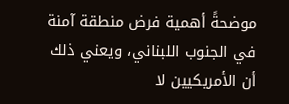موضحةً أهمية فرض منطقة آمنة في الجنوب اللبناني، ويعني ذلك أن الأمريكيين لا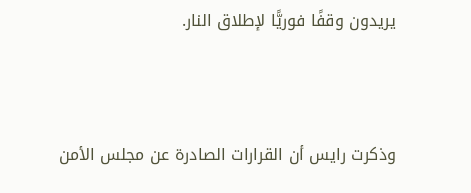يريدون وقفًا فوريًّا لإطلاق النار.



وذكرت رايس أن القرارات الصادرة عن مجلس الأمن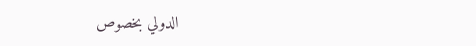الدولي بخصوص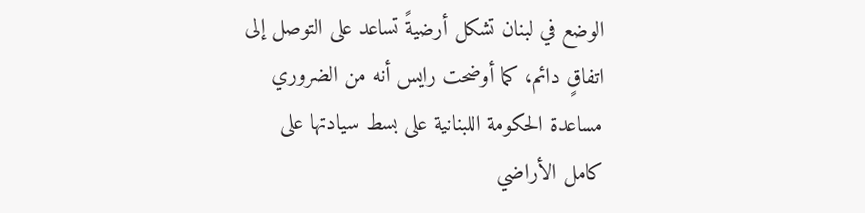الوضع في لبنان تشكل أرضيةً تساعد على التوصل إلى اتفاقٍ دائم، كما أوضحت رايس أنه من الضروري مساعدة الحكومة اللبنانية على بسط سيادتها على كامل الأراضي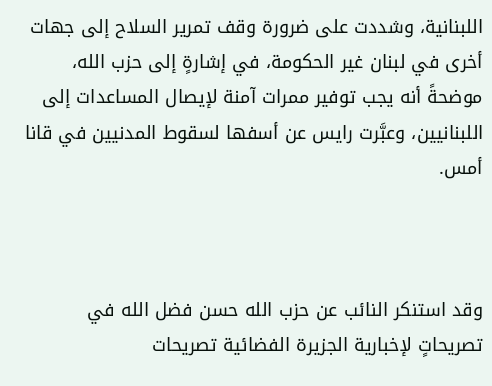اللبنانية، وشددت على ضرورة وقف تمرير السلاح إلى جهات أخرى في لبنان غير الحكومة، في إشارةٍ إلى حزب الله، موضحةً أنه يجب توفير ممرات آمنة لإيصال المساعدات إلى اللبنانيين، وعبَّرت رايس عن أسفها لسقوط المدنيين في قانا أمس.



وقد استنكر النائب عن حزب الله حسن فضل الله في تصريحاتٍ لإخبارية الجزيرة الفضائية تصريحات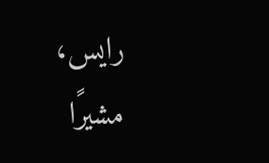رايس، مشيرًا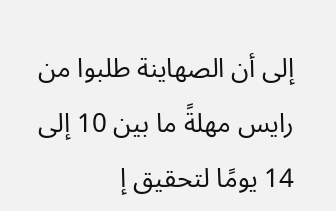إلى أن الصهاينة طلبوا من رايس مهلةً ما بين 10 إلى 14 يومًا لتحقيق إ